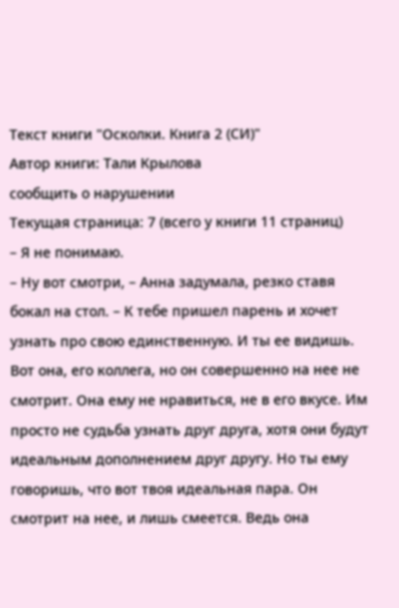Текст книги "Осколки. Книга 2 (СИ)"
Автор книги: Тали Крылова
сообщить о нарушении
Текущая страница: 7 (всего у книги 11 страниц)
– Я не понимаю.
– Ну вот смотри, – Анна задумала, резко ставя бокал на стол. – К тебе пришел парень и хочет узнать про свою единственную. И ты ее видишь. Вот она, его коллега, но он совершенно на нее не смотрит. Она ему не нравиться, не в его вкусе. Им просто не судьба узнать друг друга, хотя они будут идеальным дополнением друг другу. Но ты ему говоришь, что вот твоя идеальная пара. Он смотрит на нее, и лишь смеется. Ведь она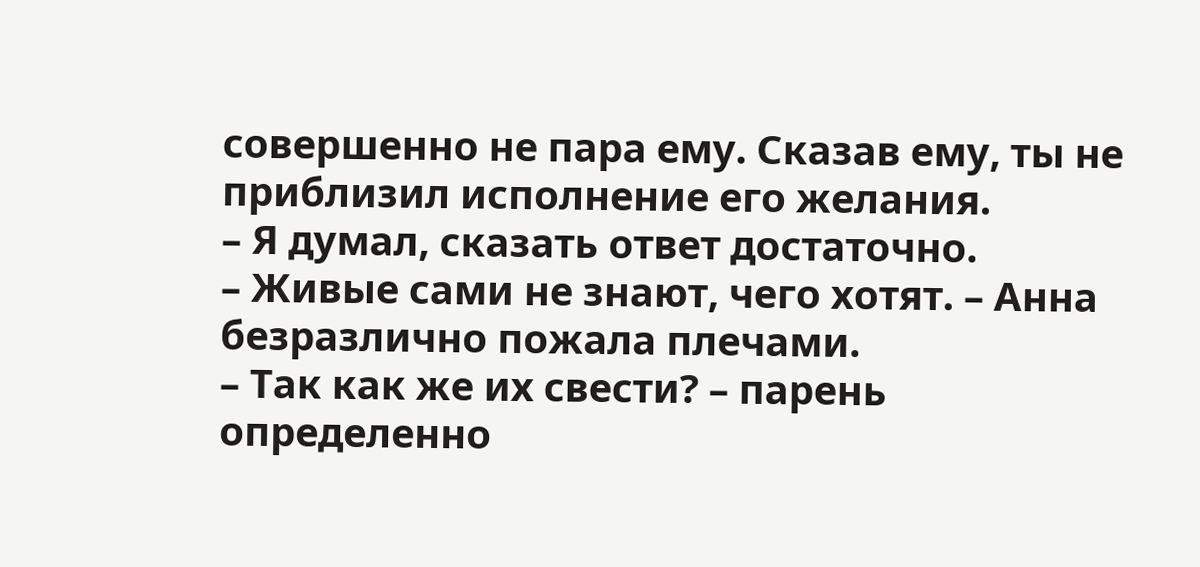совершенно не пара ему. Сказав ему, ты не приблизил исполнение его желания.
– Я думал, сказать ответ достаточно.
– Живые сами не знают, чего хотят. – Анна безразлично пожала плечами.
– Так как же их свести? – парень определенно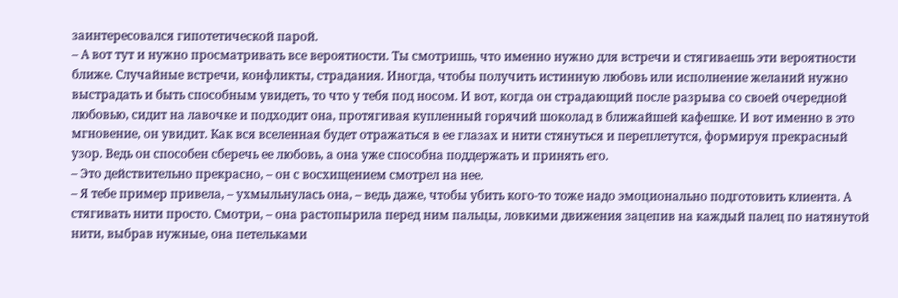заинтересовался гипотетической парой.
– А вот тут и нужно просматривать все вероятности. Ты смотришь, что именно нужно для встречи и стягиваешь эти вероятности ближе. Случайные встречи, конфликты, страдания. Иногда, чтобы получить истинную любовь или исполнение желаний нужно выстрадать и быть способным увидеть, то что у тебя под носом. И вот, когда он страдающий после разрыва со своей очередной любовью, сидит на лавочке и подходит она, протягивая купленный горячий шоколад в ближайшей кафешке. И вот именно в это мгновение, он увидит. Как вся вселенная будет отражаться в ее глазах и нити стянуться и переплетутся, формируя прекрасный узор. Ведь он способен сберечь ее любовь, а она уже способна поддержать и принять его.
– Это действительно прекрасно, – он с восхищением смотрел на нее.
– Я тебе пример привела, – ухмыльнулась она, – ведь даже, чтобы убить кого-то тоже надо эмоционально подготовить клиента. А стягивать нити просто. Смотри, – она растопырила перед ним пальцы, ловкими движения зацепив на каждый палец по натянутой нити, выбрав нужные, она петельками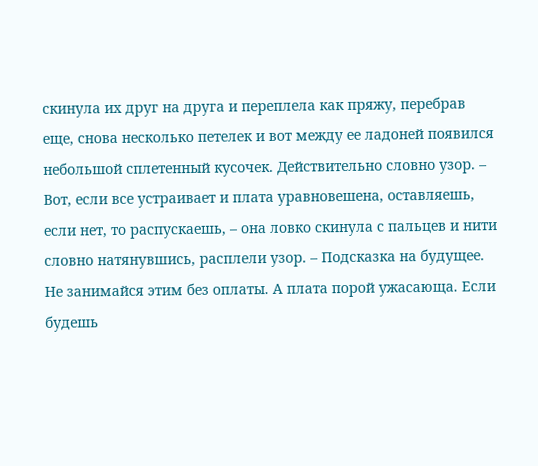скинула их друг на друга и переплела как пряжу, перебрав еще, снова несколько петелек и вот между ее ладоней появился небольшой сплетенный кусочек. Действительно словно узор. – Вот, если все устраивает и плата уравновешена, оставляешь, если нет, то распускаешь, – она ловко скинула с пальцев и нити словно натянувшись, расплели узор. – Подсказка на будущее. Не занимайся этим без оплаты. А плата порой ужасающа. Если будешь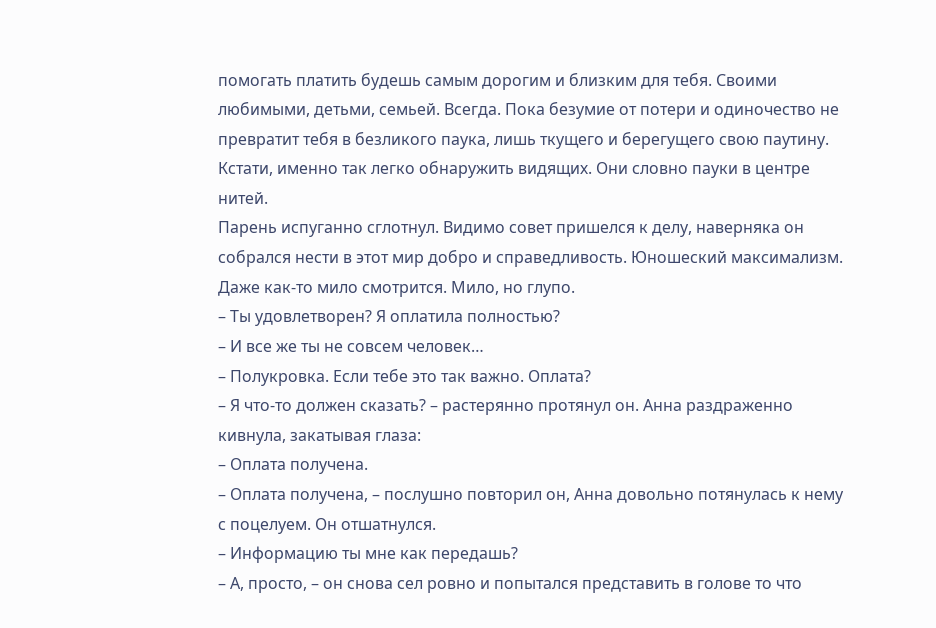помогать платить будешь самым дорогим и близким для тебя. Своими любимыми, детьми, семьей. Всегда. Пока безумие от потери и одиночество не превратит тебя в безликого паука, лишь ткущего и берегущего свою паутину. Кстати, именно так легко обнаружить видящих. Они словно пауки в центре нитей.
Парень испуганно сглотнул. Видимо совет пришелся к делу, наверняка он собрался нести в этот мир добро и справедливость. Юношеский максимализм. Даже как-то мило смотрится. Мило, но глупо.
– Ты удовлетворен? Я оплатила полностью?
– И все же ты не совсем человек…
– Полукровка. Если тебе это так важно. Оплата?
– Я что-то должен сказать? – растерянно протянул он. Анна раздраженно кивнула, закатывая глаза:
– Оплата получена.
– Оплата получена, – послушно повторил он, Анна довольно потянулась к нему с поцелуем. Он отшатнулся.
– Информацию ты мне как передашь?
– А, просто, – он снова сел ровно и попытался представить в голове то что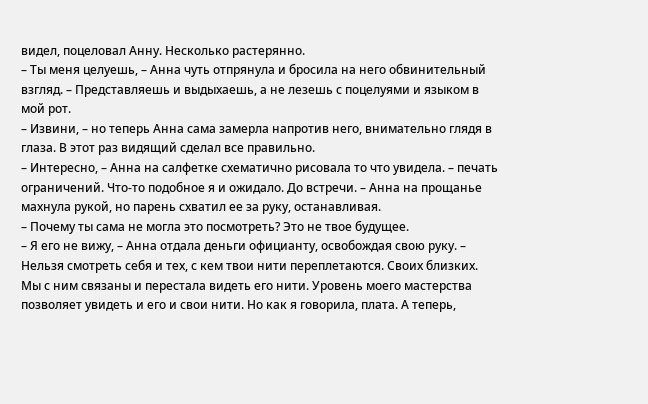видел, поцеловал Анну. Несколько растерянно.
– Ты меня целуешь, – Анна чуть отпрянула и бросила на него обвинительный взгляд. – Представляешь и выдыхаешь, а не лезешь с поцелуями и языком в мой рот.
– Извини, – но теперь Анна сама замерла напротив него, внимательно глядя в глаза. В этот раз видящий сделал все правильно.
– Интересно, – Анна на салфетке схематично рисовала то что увидела. – печать ограничений. Что-то подобное я и ожидало. До встречи. – Анна на прощанье махнула рукой, но парень схватил ее за руку, останавливая.
– Почему ты сама не могла это посмотреть? Это не твое будущее.
– Я его не вижу, – Анна отдала деньги официанту, освобождая свою руку. – Нельзя смотреть себя и тех, с кем твои нити переплетаются. Своих близких. Мы с ним связаны и перестала видеть его нити. Уровень моего мастерства позволяет увидеть и его и свои нити. Но как я говорила, плата. А теперь,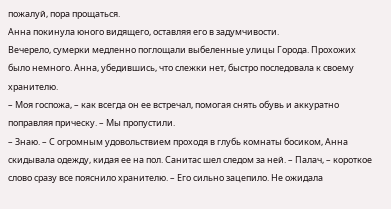пожалуй, пора прощаться.
Анна покинула юного видящего, оставляя его в задумчивости.
Вечерело, сумерки медленно поглощали выбеленные улицы Города. Прохожих было немного. Анна, убедившись, что слежки нет, быстро последовала к своему хранителю.
– Моя госпожа, – как всегда он ее встречал, помогая снять обувь и аккуратно поправляя прическу. – Мы пропустили.
– Знаю. – С огромным удовольствием проходя в глубь комнаты босиком, Анна скидывала одежду, кидая ее на пол. Санитас шел следом за ней. – Палач, – короткое слово сразу все пояснило хранителю. – Его сильно зацепило. Не ожидала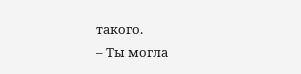такого.
– Ты могла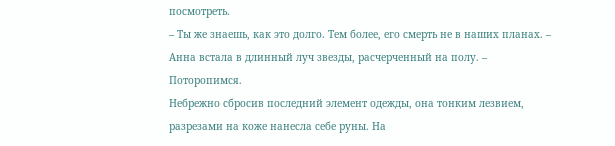посмотреть.
– Ты же знаешь, как это долго. Тем более, его смерть не в наших планах. – Анна встала в длинный луч звезды, расчерченный на полу. – Поторопимся.
Небрежно сбросив последний элемент одежды, она тонким лезвием, разрезами на коже нанесла себе руны. На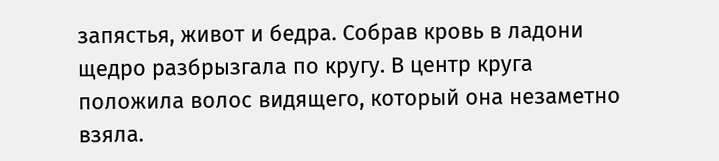запястья, живот и бедра. Собрав кровь в ладони щедро разбрызгала по кругу. В центр круга положила волос видящего, который она незаметно взяла.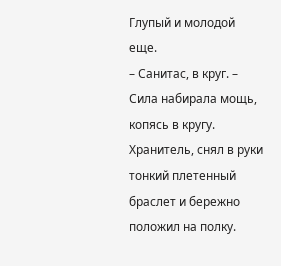Глупый и молодой еще.
– Санитас, в круг. – Сила набирала мощь, копясь в кругу. Хранитель, снял в руки тонкий плетенный браслет и бережно положил на полку.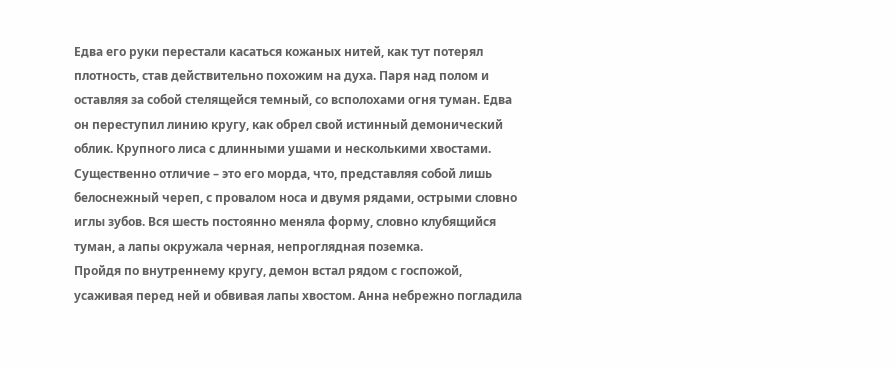Едва его руки перестали касаться кожаных нитей, как тут потерял плотность, став действительно похожим на духа. Паря над полом и оставляя за собой стелящейся темный, со всполохами огня туман. Едва он переступил линию кругу, как обрел свой истинный демонический облик. Крупного лиса с длинными ушами и несколькими хвостами. Существенно отличие – это его морда, что, представляя собой лишь белоснежный череп, с провалом носа и двумя рядами, острыми словно иглы зубов. Вся шесть постоянно меняла форму, словно клубящийся туман, а лапы окружала черная, непроглядная поземка.
Пройдя по внутреннему кругу, демон встал рядом с госпожой, усаживая перед ней и обвивая лапы хвостом. Анна небрежно погладила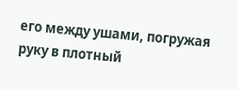его между ушами, погружая руку в плотный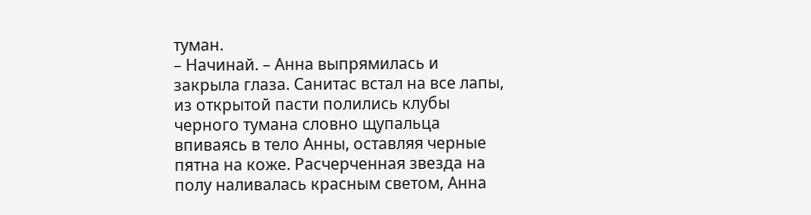туман.
– Начинай. – Анна выпрямилась и закрыла глаза. Санитас встал на все лапы, из открытой пасти полились клубы черного тумана словно щупальца впиваясь в тело Анны, оставляя черные пятна на коже. Расчерченная звезда на полу наливалась красным светом, Анна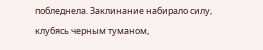побледнела. Заклинание набирало силу, клубясь черным туманом,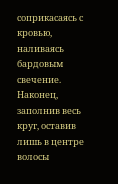соприкасаясь с кровью, наливаясь бардовым свечение. Наконец, заполнив весь круг, оставив лишь в центре волосы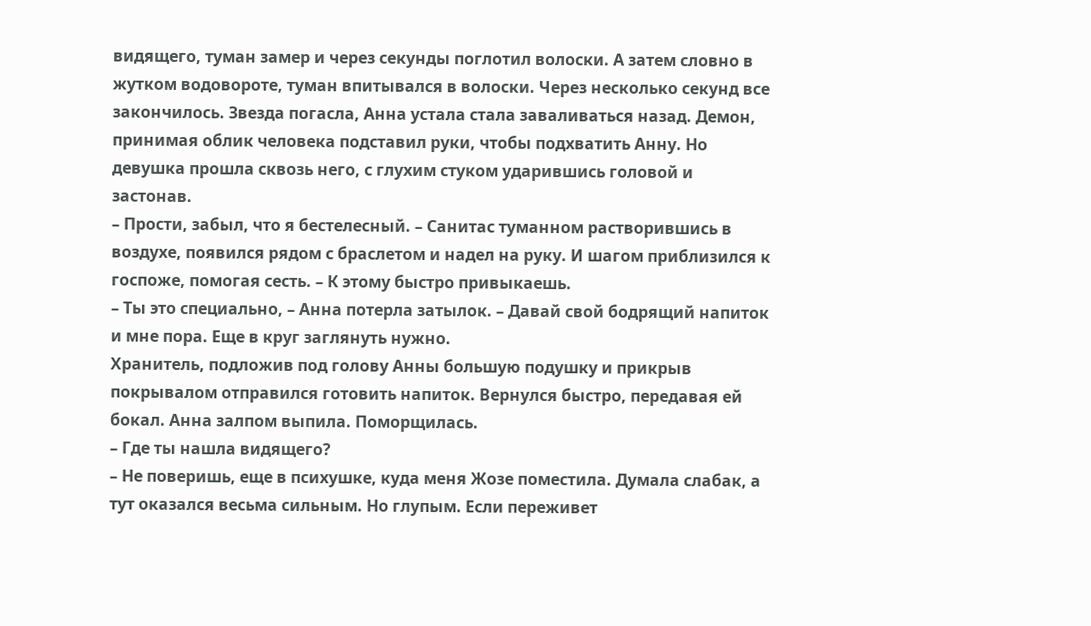видящего, туман замер и через секунды поглотил волоски. А затем словно в жутком водовороте, туман впитывался в волоски. Через несколько секунд все закончилось. Звезда погасла, Анна устала стала заваливаться назад. Демон, принимая облик человека подставил руки, чтобы подхватить Анну. Но девушка прошла сквозь него, с глухим стуком ударившись головой и застонав.
– Прости, забыл, что я бестелесный. – Санитас туманном растворившись в воздухе, появился рядом с браслетом и надел на руку. И шагом приблизился к госпоже, помогая сесть. – К этому быстро привыкаешь.
– Ты это специально, – Анна потерла затылок. – Давай свой бодрящий напиток и мне пора. Еще в круг заглянуть нужно.
Хранитель, подложив под голову Анны большую подушку и прикрыв покрывалом отправился готовить напиток. Вернулся быстро, передавая ей бокал. Анна залпом выпила. Поморщилась.
– Где ты нашла видящего?
– Не поверишь, еще в психушке, куда меня Жозе поместила. Думала слабак, а тут оказался весьма сильным. Но глупым. Если переживет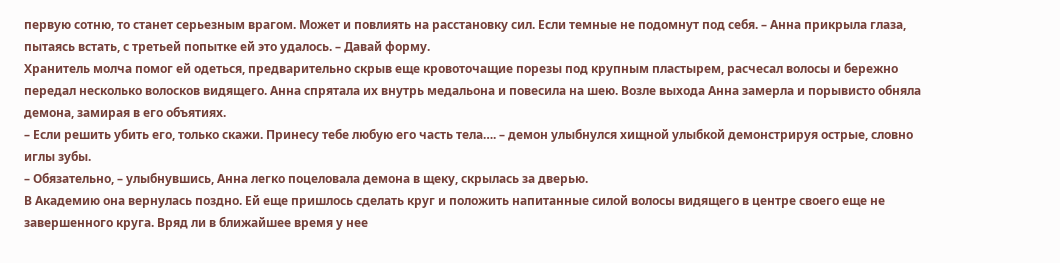первую сотню, то станет серьезным врагом. Может и повлиять на расстановку сил. Если темные не подомнут под себя. – Анна прикрыла глаза, пытаясь встать, с третьей попытке ей это удалось. – Давай форму.
Хранитель молча помог ей одеться, предварительно скрыв еще кровоточащие порезы под крупным пластырем, расчесал волосы и бережно передал несколько волосков видящего. Анна спрятала их внутрь медальона и повесила на шею. Возле выхода Анна замерла и порывисто обняла демона, замирая в его объятиях.
– Если решить убить его, только скажи. Принесу тебе любую его часть тела…. – демон улыбнулся хищной улыбкой демонстрируя острые, словно иглы зубы.
– Обязательно, – улыбнувшись, Анна легко поцеловала демона в щеку, скрылась за дверью.
В Академию она вернулась поздно. Ей еще пришлось сделать круг и положить напитанные силой волосы видящего в центре своего еще не завершенного круга. Вряд ли в ближайшее время у нее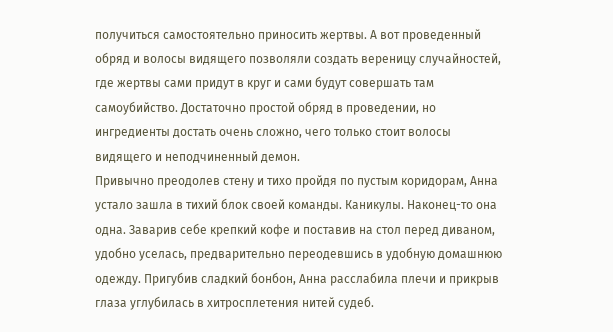получиться самостоятельно приносить жертвы. А вот проведенный обряд и волосы видящего позволяли создать вереницу случайностей, где жертвы сами придут в круг и сами будут совершать там самоубийство. Достаточно простой обряд в проведении, но ингредиенты достать очень сложно, чего только стоит волосы видящего и неподчиненный демон.
Привычно преодолев стену и тихо пройдя по пустым коридорам, Анна устало зашла в тихий блок своей команды. Каникулы. Наконец-то она одна. Заварив себе крепкий кофе и поставив на стол перед диваном, удобно уселась, предварительно переодевшись в удобную домашнюю одежду. Пригубив сладкий бонбон, Анна расслабила плечи и прикрыв глаза углубилась в хитросплетения нитей судеб.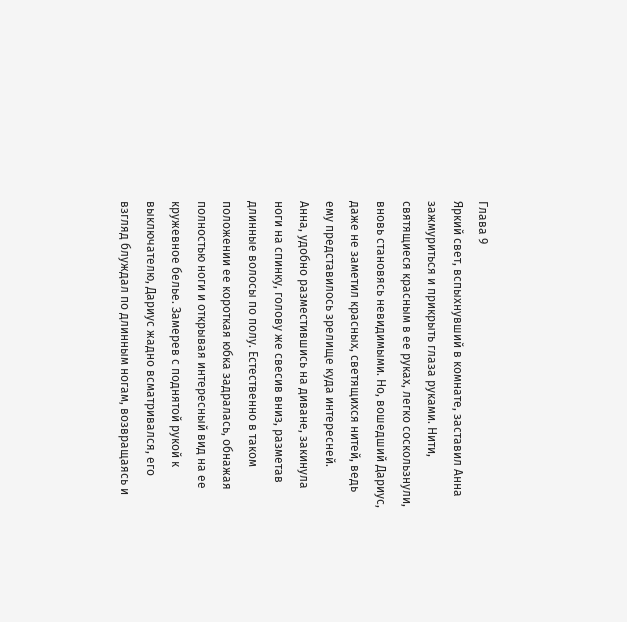Глава 9
Яркий свет, вспыхнувший в комнате, заставил Анна зажмуриться и прикрыть глаза руками. Нити, святящиеся красным в ее руках, легко соскользнули, вновь становясь невидимыми. Но, вошедший Дариус, даже не заметил красных, светящихся нитей, ведь ему представилось зрелище куда интересней.
Анна, удобно разместившись на диване, закинула ноги на спинку, голову же свесив вниз, разметав длинные волосы по полу. Естественно в таком положении ее короткая юбка задралась, обнажая полностью ноги и открывая интересный вид на ее кружевное белье. Замерев с поднятой рукой к выключателю, Дариус жадно всматривался, его взгляд блуждал по длинным ногам, возвращаясь и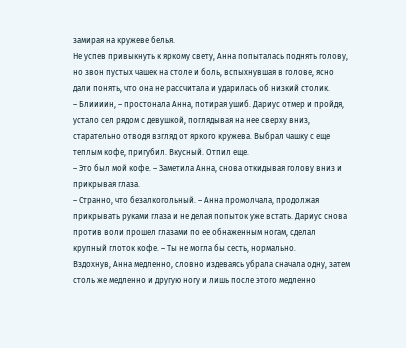замирая на кружеве белья.
Не успев привыкнуть к яркому свету, Анна попыталась поднять голову, но звон пустых чашек на столе и боль, вспыхнувшая в голове, ясно дали понять, что она не рассчитала и ударилась об низкий столик.
– Блиииин, – простонала Анна, потирая ушиб. Дариус отмер и пройдя, устало сел рядом с девушкой, поглядывая на нее сверху вниз, старательно отводя взгляд от яркого кружева. Выбрал чашку с еще теплым кофе, пригубил. Вкусный. Отпил еще.
– Это был мой кофе. – Заметила Анна, снова откидывая голову вниз и прикрывая глаза.
– Странно, что безалкогольный. – Анна промолчала, продолжая прикрывать руками глаза и не делая попыток уже встать. Дариус снова против воли прошел глазами по ее обнаженным ногам, сделал крупный глоток кофе. – Ты не могла бы сесть, нормально.
Вздохнув, Анна медленно, словно издеваясь убрала сначала одну, затем столь же медленно и другую ногу и лишь после этого медленно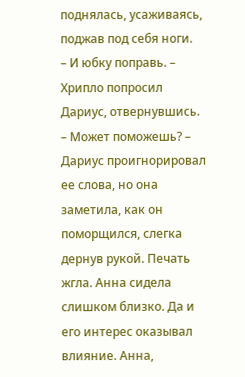поднялась, усаживаясь, поджав под себя ноги.
– И юбку поправь. – Хрипло попросил Дариус, отвернувшись.
– Может поможешь? – Дариус проигнорировал ее слова, но она заметила, как он поморщился, слегка дернув рукой. Печать жгла. Анна сидела слишком близко. Да и его интерес оказывал влияние. Анна,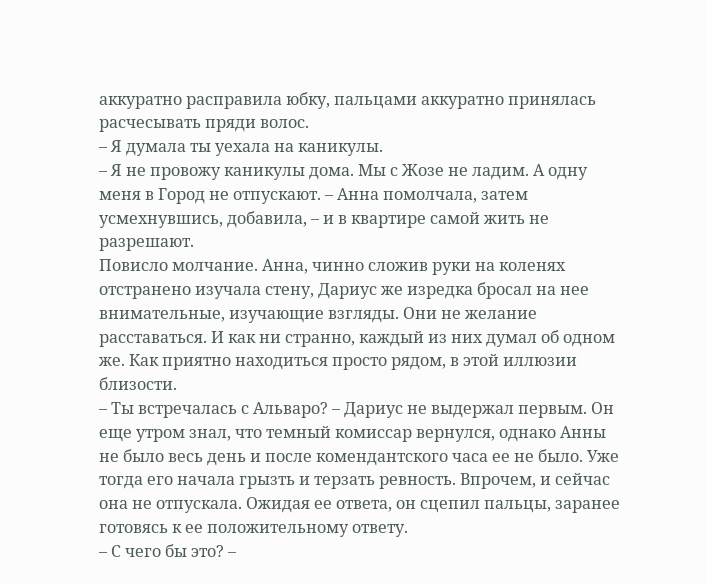аккуратно расправила юбку, пальцами аккуратно принялась расчесывать пряди волос.
– Я думала ты уехала на каникулы.
– Я не провожу каникулы дома. Мы с Жозе не ладим. А одну меня в Город не отпускают. – Анна помолчала, затем усмехнувшись, добавила, – и в квартире самой жить не разрешают.
Повисло молчание. Анна, чинно сложив руки на коленях отстранено изучала стену, Дариус же изредка бросал на нее внимательные, изучающие взгляды. Они не желание расставаться. И как ни странно, каждый из них думал об одном же. Как приятно находиться просто рядом, в этой иллюзии близости.
– Ты встречалась с Альваро? – Дариус не выдержал первым. Он еще утром знал, что темный комиссар вернулся, однако Анны не было весь день и после комендантского часа ее не было. Уже тогда его начала грызть и терзать ревность. Впрочем, и сейчас она не отпускала. Ожидая ее ответа, он сцепил пальцы, заранее готовясь к ее положительному ответу.
– С чего бы это? –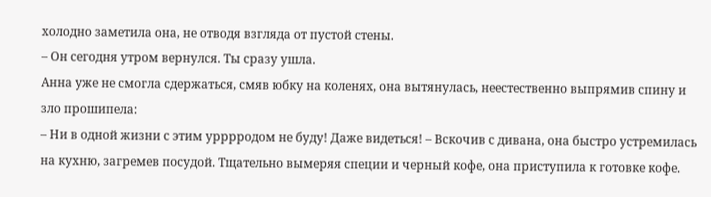холодно заметила она, не отводя взгляда от пустой стены.
– Он сегодня утром вернулся. Ты сразу ушла.
Анна уже не смогла сдержаться, смяв юбку на коленях, она вытянулась, неестественно выпрямив спину и зло прошипела:
– Ни в одной жизни с этим урррродом не буду! Даже видеться! – Вскочив с дивана, она быстро устремилась на кухню, загремев посудой. Тщательно вымеряя специи и черный кофе, она приступила к готовке кофе.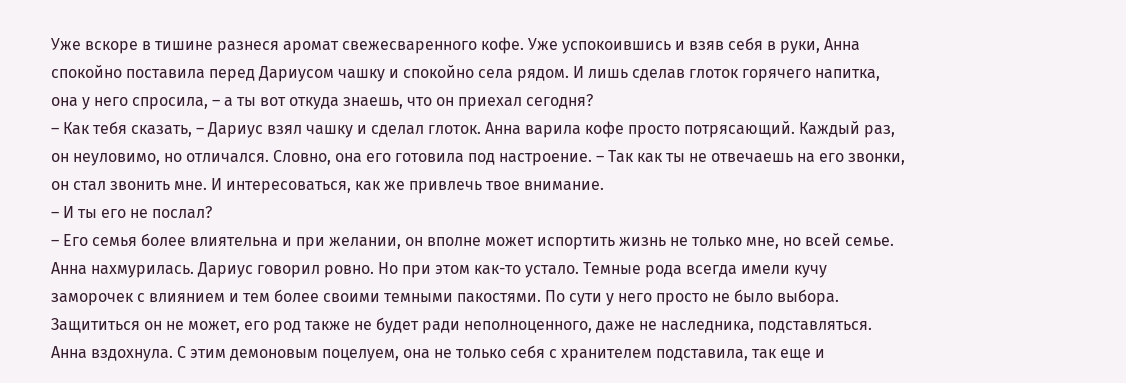Уже вскоре в тишине разнеся аромат свежесваренного кофе. Уже успокоившись и взяв себя в руки, Анна спокойно поставила перед Дариусом чашку и спокойно села рядом. И лишь сделав глоток горячего напитка, она у него спросила, – а ты вот откуда знаешь, что он приехал сегодня?
– Как тебя сказать, – Дариус взял чашку и сделал глоток. Анна варила кофе просто потрясающий. Каждый раз, он неуловимо, но отличался. Словно, она его готовила под настроение. – Так как ты не отвечаешь на его звонки, он стал звонить мне. И интересоваться, как же привлечь твое внимание.
– И ты его не послал?
– Его семья более влиятельна и при желании, он вполне может испортить жизнь не только мне, но всей семье.
Анна нахмурилась. Дариус говорил ровно. Но при этом как-то устало. Темные рода всегда имели кучу заморочек с влиянием и тем более своими темными пакостями. По сути у него просто не было выбора. Защититься он не может, его род также не будет ради неполноценного, даже не наследника, подставляться. Анна вздохнула. С этим демоновым поцелуем, она не только себя с хранителем подставила, так еще и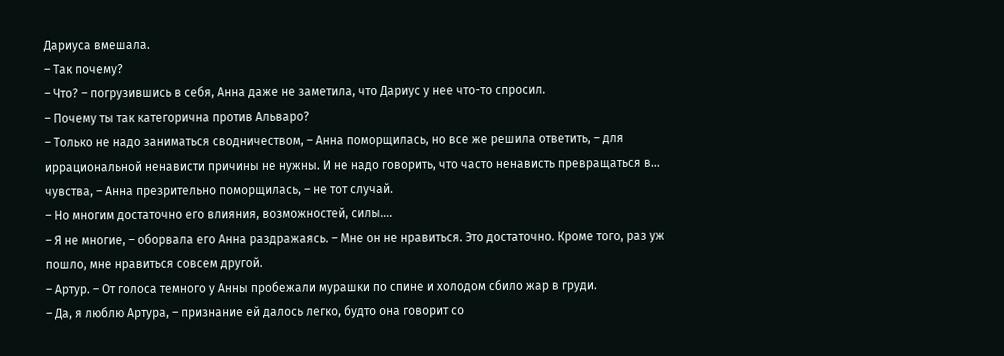Дариуса вмешала.
– Так почему?
– Что? – погрузившись в себя, Анна даже не заметила, что Дариус у нее что-то спросил.
– Почему ты так категорична против Альваро?
– Только не надо заниматься сводничеством, – Анна поморщилась, но все же решила ответить, – для иррациональной ненависти причины не нужны. И не надо говорить, что часто ненависть превращаться в… чувства, – Анна презрительно поморщилась, – не тот случай.
– Но многим достаточно его влияния, возможностей, силы….
– Я не многие, – оборвала его Анна раздражаясь. – Мне он не нравиться. Это достаточно. Кроме того, раз уж пошло, мне нравиться совсем другой.
– Артур. – От голоса темного у Анны пробежали мурашки по спине и холодом сбило жар в груди.
– Да, я люблю Артура, – признание ей далось легко, будто она говорит со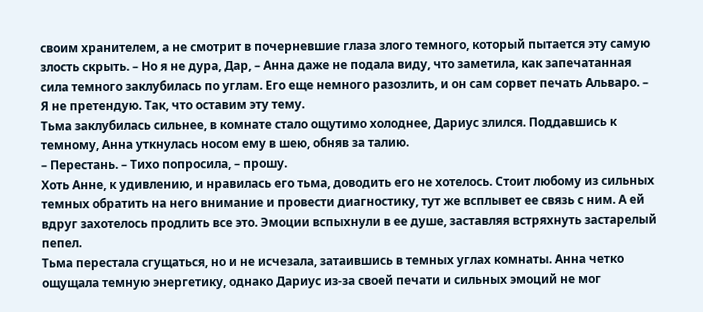своим хранителем, а не смотрит в почерневшие глаза злого темного, который пытается эту самую злость скрыть. – Но я не дура, Дар, – Анна даже не подала виду, что заметила, как запечатанная сила темного заклубилась по углам. Его еще немного разозлить, и он сам сорвет печать Альваро. – Я не претендую. Так, что оставим эту тему.
Тьма заклубилась сильнее, в комнате стало ощутимо холоднее, Дариус злился. Поддавшись к темному, Анна уткнулась носом ему в шею, обняв за талию.
– Перестань. – Тихо попросила, – прошу.
Хоть Анне, к удивлению, и нравилась его тьма, доводить его не хотелось. Стоит любому из сильных темных обратить на него внимание и провести диагностику, тут же всплывет ее связь с ним. А ей вдруг захотелось продлить все это. Эмоции вспыхнули в ее душе, заставляя встряхнуть застарелый пепел.
Тьма перестала сгущаться, но и не исчезала, затаившись в темных углах комнаты. Анна четко ощущала темную энергетику, однако Дариус из-за своей печати и сильных эмоций не мог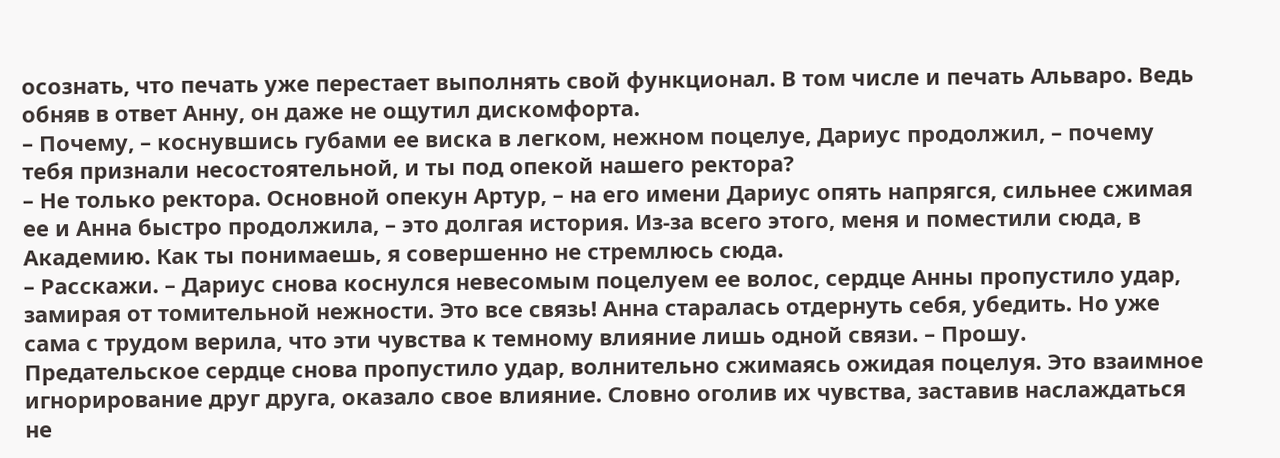осознать, что печать уже перестает выполнять свой функционал. В том числе и печать Альваро. Ведь обняв в ответ Анну, он даже не ощутил дискомфорта.
– Почему, – коснувшись губами ее виска в легком, нежном поцелуе, Дариус продолжил, – почему тебя признали несостоятельной, и ты под опекой нашего ректора?
– Не только ректора. Основной опекун Артур, – на его имени Дариус опять напрягся, сильнее сжимая ее и Анна быстро продолжила, – это долгая история. Из-за всего этого, меня и поместили сюда, в Академию. Как ты понимаешь, я совершенно не стремлюсь сюда.
– Расскажи. – Дариус снова коснулся невесомым поцелуем ее волос, сердце Анны пропустило удар, замирая от томительной нежности. Это все связь! Анна старалась отдернуть себя, убедить. Но уже сама с трудом верила, что эти чувства к темному влияние лишь одной связи. – Прошу.
Предательское сердце снова пропустило удар, волнительно сжимаясь ожидая поцелуя. Это взаимное игнорирование друг друга, оказало свое влияние. Словно оголив их чувства, заставив наслаждаться не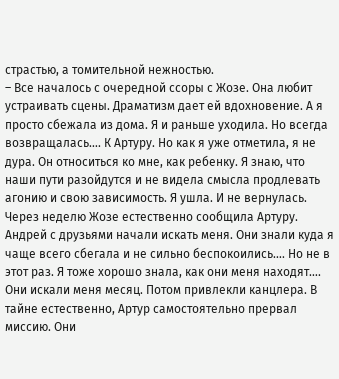страстью, а томительной нежностью.
– Все началось с очередной ссоры с Жозе. Она любит устраивать сцены. Драматизм дает ей вдохновение. А я просто сбежала из дома. Я и раньше уходила. Но всегда возвращалась…. К Артуру. Но как я уже отметила, я не дура. Он относиться ко мне, как ребенку. Я знаю, что наши пути разойдутся и не видела смысла продлевать агонию и свою зависимость. Я ушла. И не вернулась. Через неделю Жозе естественно сообщила Артуру. Андрей с друзьями начали искать меня. Они знали куда я чаще всего сбегала и не сильно беспокоились…. Но не в этот раз. Я тоже хорошо знала, как они меня находят…. Они искали меня месяц. Потом привлекли канцлера. В тайне естественно, Артур самостоятельно прервал миссию. Они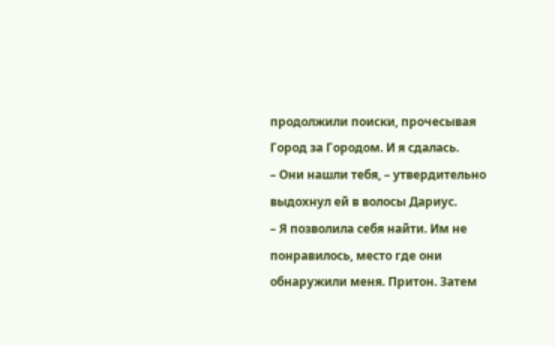продолжили поиски, прочесывая Город за Городом. И я сдалась.
– Они нашли тебя, – утвердительно выдохнул ей в волосы Дариус.
– Я позволила себя найти. Им не понравилось, место где они обнаружили меня. Притон. Затем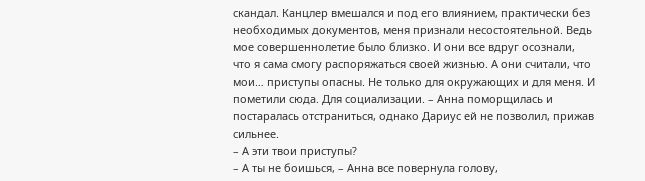скандал. Канцлер вмешался и под его влиянием, практически без необходимых документов, меня признали несостоятельной. Ведь мое совершеннолетие было близко. И они все вдруг осознали, что я сама смогу распоряжаться своей жизнью. А они считали, что мои… приступы опасны. Не только для окружающих и для меня. И пометили сюда. Для социализации. – Анна поморщилась и постаралась отстраниться, однако Дариус ей не позволил, прижав сильнее.
– А эти твои приступы?
– А ты не боишься, – Анна все повернула голову,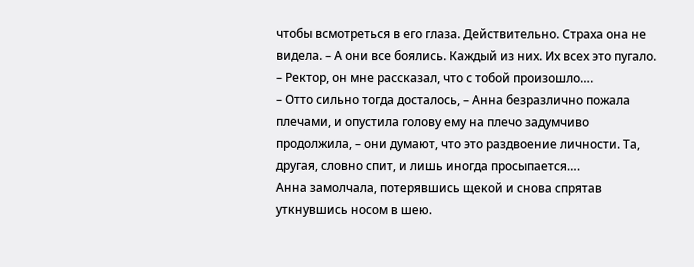чтобы всмотреться в его глаза. Действительно. Страха она не видела. – А они все боялись. Каждый из них. Их всех это пугало.
– Ректор, он мне рассказал, что с тобой произошло….
– Отто сильно тогда досталось, – Анна безразлично пожала плечами, и опустила голову ему на плечо задумчиво продолжила, – они думают, что это раздвоение личности. Та, другая, словно спит, и лишь иногда просыпается….
Анна замолчала, потерявшись щекой и снова спрятав уткнувшись носом в шею.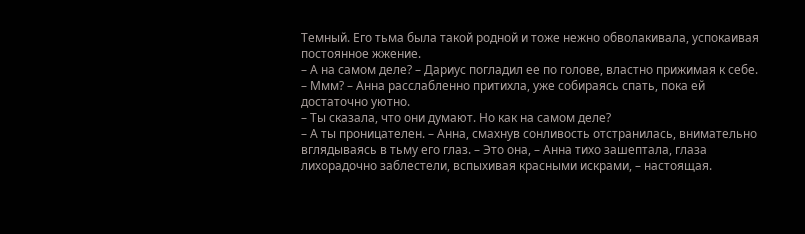Темный. Его тьма была такой родной и тоже нежно обволакивала, успокаивая постоянное жжение.
– А на самом деле? – Дариус погладил ее по голове, властно прижимая к себе.
– Ммм? – Анна расслабленно притихла, уже собираясь спать, пока ей достаточно уютно.
– Ты сказала, что они думают. Но как на самом деле?
– А ты проницателен. – Анна, смахнув сонливость отстранилась, внимательно вглядываясь в тьму его глаз. – Это она, – Анна тихо зашептала, глаза лихорадочно заблестели, вспыхивая красными искрами, – настоящая.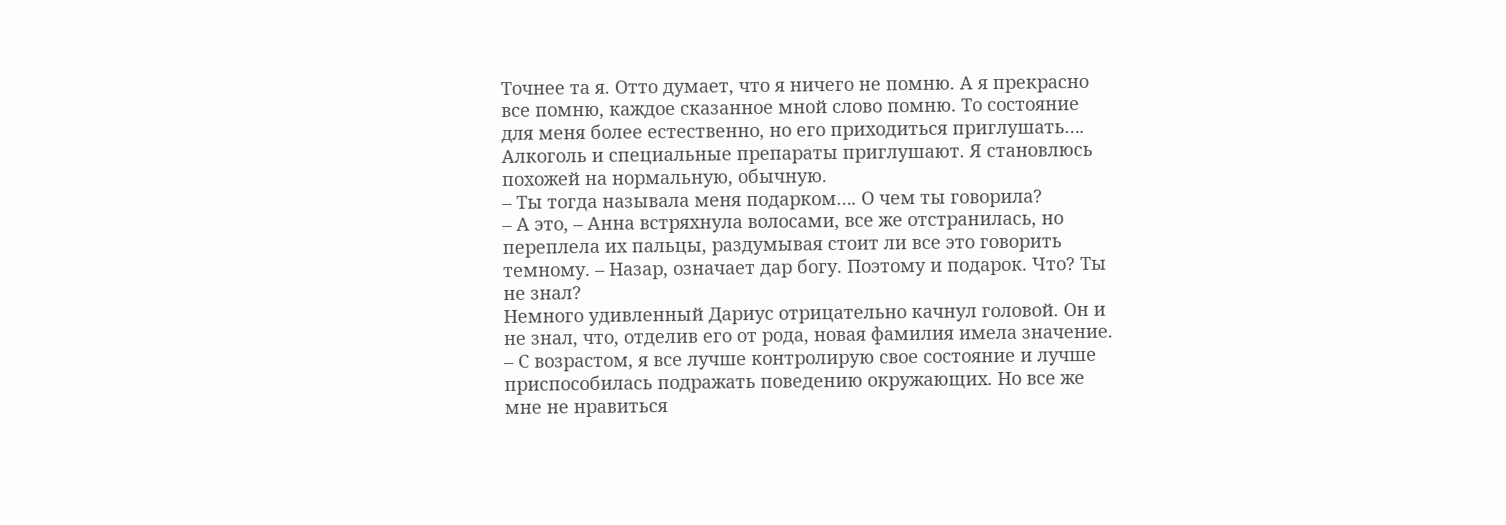Точнее та я. Отто думает, что я ничего не помню. А я прекрасно все помню, каждое сказанное мной слово помню. То состояние для меня более естественно, но его приходиться приглушать…. Алкоголь и специальные препараты приглушают. Я становлюсь похожей на нормальную, обычную.
– Ты тогда называла меня подарком…. О чем ты говорила?
– А это, – Анна встряхнула волосами, все же отстранилась, но переплела их пальцы, раздумывая стоит ли все это говорить темному. – Назар, означает дар богу. Поэтому и подарок. Что? Ты не знал?
Немного удивленный Дариус отрицательно качнул головой. Он и не знал, что, отделив его от рода, новая фамилия имела значение.
– С возрастом, я все лучше контролирую свое состояние и лучше приспособилась подражать поведению окружающих. Но все же мне не нравиться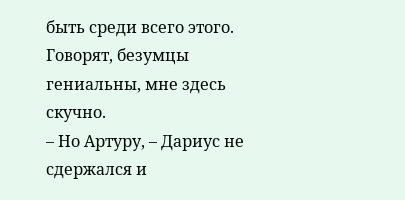быть среди всего этого. Говорят, безумцы гениальны, мне здесь скучно.
– Но Артуру, – Дариус не сдержался и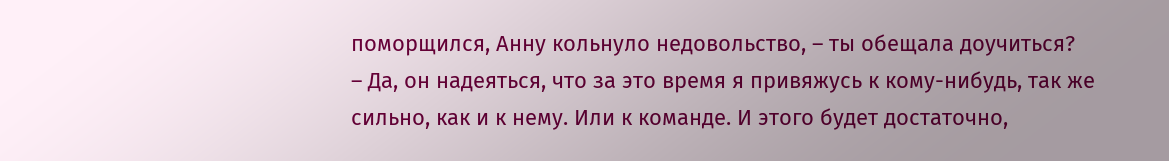поморщился, Анну кольнуло недовольство, – ты обещала доучиться?
– Да, он надеяться, что за это время я привяжусь к кому-нибудь, так же сильно, как и к нему. Или к команде. И этого будет достаточно,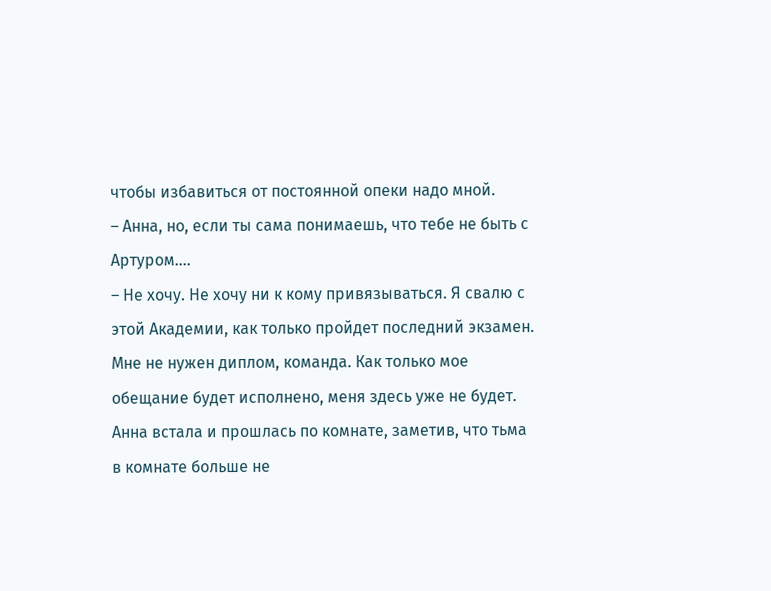чтобы избавиться от постоянной опеки надо мной.
– Анна, но, если ты сама понимаешь, что тебе не быть с Артуром….
– Не хочу. Не хочу ни к кому привязываться. Я свалю с этой Академии, как только пройдет последний экзамен. Мне не нужен диплом, команда. Как только мое обещание будет исполнено, меня здесь уже не будет.
Анна встала и прошлась по комнате, заметив, что тьма в комнате больше не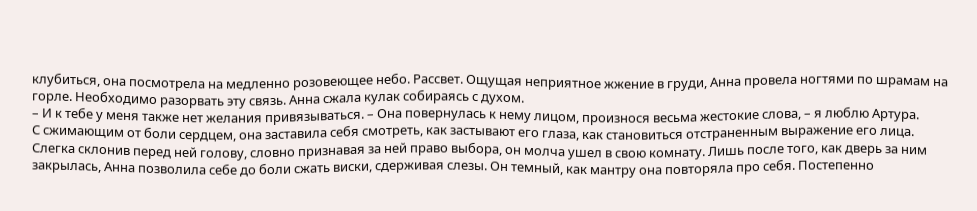клубиться, она посмотрела на медленно розовеющее небо. Рассвет. Ощущая неприятное жжение в груди, Анна провела ногтями по шрамам на горле. Необходимо разорвать эту связь. Анна сжала кулак собираясь с духом.
– И к тебе у меня также нет желания привязываться. – Она повернулась к нему лицом, произнося весьма жестокие слова, – я люблю Артура.
С сжимающим от боли сердцем, она заставила себя смотреть, как застывают его глаза, как становиться отстраненным выражение его лица. Слегка склонив перед ней голову, словно признавая за ней право выбора, он молча ушел в свою комнату. Лишь после того, как дверь за ним закрылась, Анна позволила себе до боли сжать виски, сдерживая слезы. Он темный, как мантру она повторяла про себя. Постепенно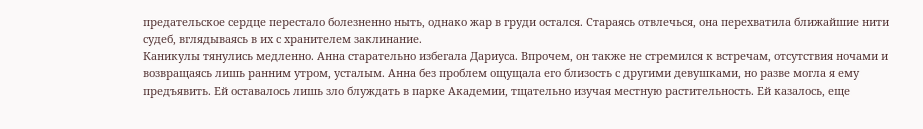предательское сердце перестало болезненно ныть, однако жар в груди остался. Стараясь отвлечься, она перехватила ближайшие нити судеб, вглядываясь в их с хранителем заклинание.
Каникулы тянулись медленно. Анна старательно избегала Дариуса. Впрочем, он также не стремился к встречам, отсутствия ночами и возвращаясь лишь ранним утром, усталым. Анна без проблем ощущала его близость с другими девушками, но разве могла я ему предъявить. Ей оставалось лишь зло блуждать в парке Академии, тщательно изучая местную растительность. Ей казалось, еще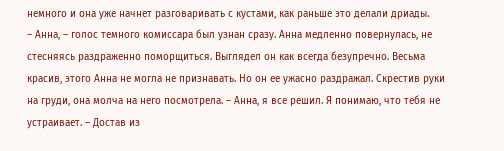немного и она уже начнет разговаривать с кустами, как раньше это делали дриады.
– Анна, – голос темного комиссара был узнан сразу. Анна медленно повернулась, не стесняясь раздраженно поморщиться. Выглядел он как всегда безупречно. Весьма красив, этого Анна не могла не признавать. Но он ее ужасно раздражал. Скрестив руки на груди, она молча на него посмотрела. – Анна, я все решил. Я понимаю, что тебя не устраивает. – Достав из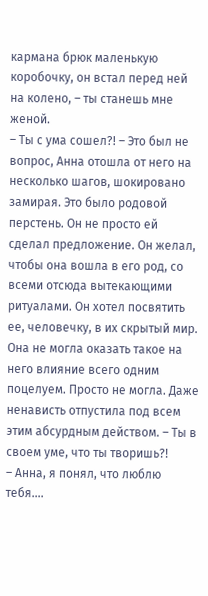кармана брюк маленькую коробочку, он встал перед ней на колено, – ты станешь мне женой.
– Ты с ума сошел?! – Это был не вопрос, Анна отошла от него на несколько шагов, шокировано замирая. Это было родовой перстень. Он не просто ей сделал предложение. Он желал, чтобы она вошла в его род, со всеми отсюда вытекающими ритуалами. Он хотел посвятить ее, человечку, в их скрытый мир. Она не могла оказать такое на него влияние всего одним поцелуем. Просто не могла. Даже ненависть отпустила под всем этим абсурдным действом. – Ты в своем уме, что ты творишь?!
– Анна, я понял, что люблю тебя….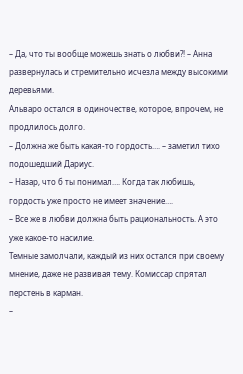– Да, что ты вообще можешь знать о любви?! – Анна развернулась и стремительно исчезла между высокими деревьями.
Альваро остался в одиночестве, которое, впрочем, не продлилось долго.
– Должна же быть какая-то гордость…. – заметил тихо подошедший Дариус.
– Назар, что б ты понимал…. Когда так любишь, гордость уже просто не имеет значение….
– Все же в любви должна быть рациональность. А это уже какое-то насилие.
Темные замолчали, каждый из них остался при своему мнение, даже не развивая тему. Комиссар спрятал перстень в карман.
–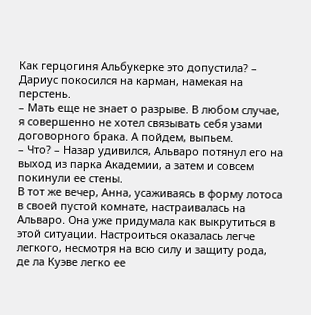Как герцогиня Альбукерке это допустила? – Дариус покосился на карман, намекая на перстень.
– Мать еще не знает о разрыве. В любом случае, я совершенно не хотел связывать себя узами договорного брака. А пойдем, выпьем.
– Что? – Назар удивился, Альваро потянул его на выход из парка Академии, а затем и совсем покинули ее стены.
В тот же вечер, Анна, усаживаясь в форму лотоса в своей пустой комнате, настраивалась на Альваро. Она уже придумала как выкрутиться в этой ситуации. Настроиться оказалась легче легкого, несмотря на всю силу и защиту рода, де ла Куэве легко ее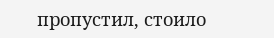пропустил, стоило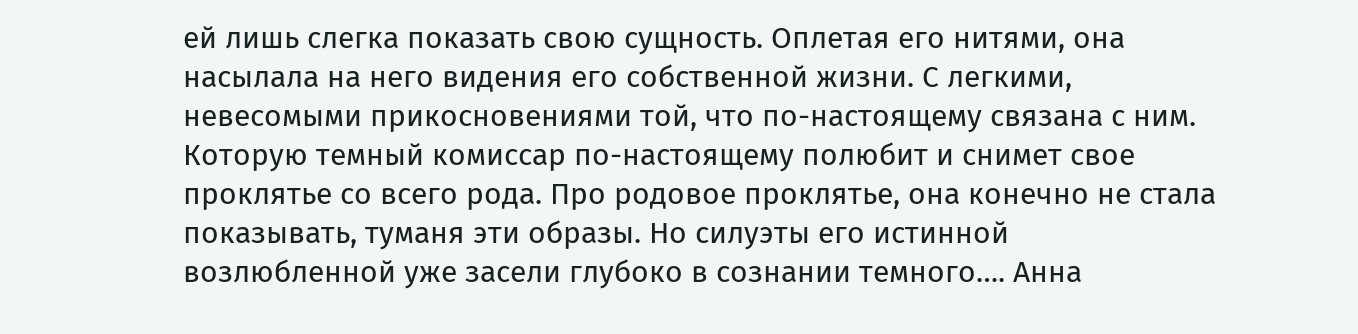ей лишь слегка показать свою сущность. Оплетая его нитями, она насылала на него видения его собственной жизни. С легкими, невесомыми прикосновениями той, что по-настоящему связана с ним. Которую темный комиссар по-настоящему полюбит и снимет свое проклятье со всего рода. Про родовое проклятье, она конечно не стала показывать, туманя эти образы. Но силуэты его истинной возлюбленной уже засели глубоко в сознании темного…. Анна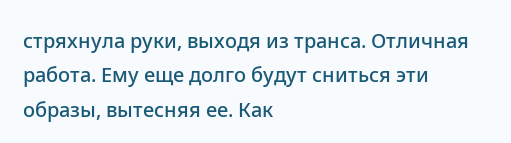стряхнула руки, выходя из транса. Отличная работа. Ему еще долго будут сниться эти образы, вытесняя ее. Как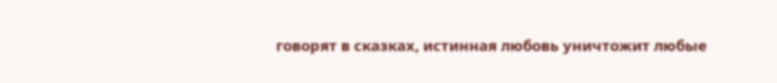говорят в сказках, истинная любовь уничтожит любые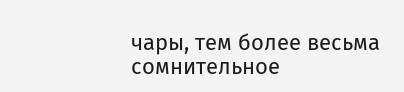чары, тем более весьма сомнительное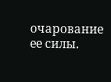очарование ее силы.